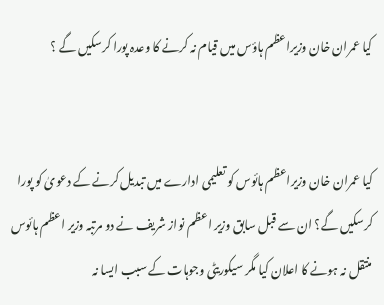کیا عمران خان وزیراعظم ہاؤس میں قیام نہ کرنے کا وعدہ پورا کرسکیں گے ؟


کیا عمران خان وزیراعظم ہائوس کو تعلیمی ادارے میں تبدیل کرنے کے دعویٰ کو پورا کرسکیں گے؟ ان سے قبل سابق وزیر اعظم نواز شریف نے دو مرتبہ وزیر اعظم ہائوس منتقل نہ ہونے کا اعلان کیا مگر سیکوریٹی وجوہات کے سبب ایسا نہ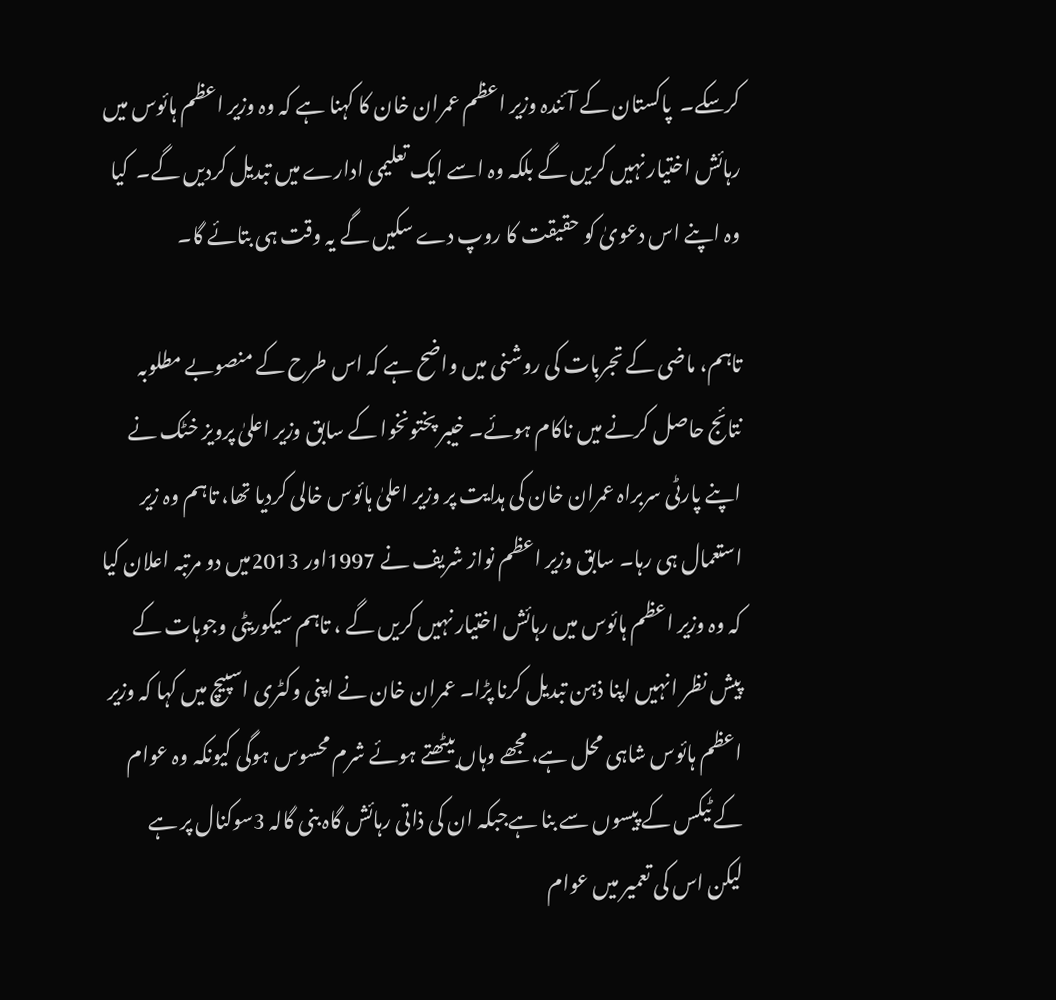کرسکے۔  پاکستان کے آئندہ وزیر اعظم عمران خان کا کہنا ہے کہ وہ وزیر اعظم ہائوس میں رہائش اختیار نہیں کریں گے بلکہ وہ اسے ایک تعلیمی ادارے میں تبدیل کردیں گے۔  کیا وہ اپنے اس دعویٰ کو حقیقت کا روپ دے سکیں گے یہ وقت ہی بتائے گا۔

تاہم، ماضی کے تجربات کی روشنی میں واضح ہے کہ اس طرح کے منصوبے مطلوبہ نتائج حاصل کرنے میں ناکام ہوئے۔ خیبر پختونخوا کے سابق وزیر اعلیٰ پرویز خٹک نے اپنے پارٹی سربراہ عمران خان کی ہدایت پر وزیر اعلیٰ ہائوس خالی کردیا تھا، تاہم وہ زیر استعمال ہی رہا۔ سابق وزیر اعظم نواز شریف نے 1997اور 2013میں دو مرتبہ اعلان کیا کہ وہ وزیر اعظم ہائوس میں رہائش اختیار نہیں کریں گے ، تاہم سیکوریٹی وجوہات کے پیش نظر انہیں اپنا ذہن تبدیل کرنا پڑا۔ عمران خان نے اپنی وکٹری اسپیچ میں کہا کہ وزیر اعظم ہائوس شاہی محل ہے، مجھے وہاں بیٹھتے ہوئے شرم محسوس ہوگی کیونکہ وہ عوام کے ٹیکس کے پیسوں سے بنا ہےجبکہ ان کی ذاتی رہائش گاہ بنی گالہ 3سوکنال پر ہے لیکن اس کی تعمیر میں عوام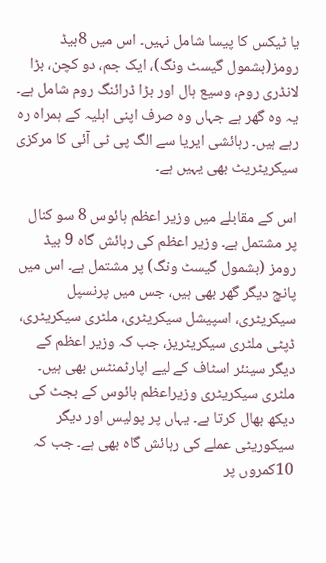یا ٹیکس کا پیسا شامل نہیں۔ اس میں 8بیڈ رومز(بشمول گیسٹ ونگ)، ایک جم، دو کچن، بڑا لانڈری روم، وسیع ہال اور بڑا ڈرائنگ روم شامل ہے۔ یہ وہ گھر ہے جہاں وہ صرف اپنی اہلیہ کے ہمراہ رہ رہے ہیں۔ رہائشی ایریا سے الگ پی ٹی آئی کا مرکزی سیکریٹریٹ بھی یہیں ہے۔

اس کے مقابلے میں وزیر اعظم ہائوس 8 سو کنال پر مشتمل ہے۔ وزیر اعظم کی رہائش گاہ 9 بیڈ رومز (بشمول گیسٹ ونگ) پر مشتمل ہے۔ اس میں پانچ دیگر گھر بھی ہیں، جس میں پرنسپل سیکریٹری، اسپیشل سیکریٹری، ملٹری سیکریٹری، ڈپٹی ملٹری سیکریٹریز، جب کہ وزیر اعظم کے دیگر سینئر اسٹاف کے لیے اپارٹمنٹس بھی ہیں۔ ملٹری سیکریٹری وزیراعظم ہائوس کے بجٹ کی دیکھ بھال کرتا ہے۔ یہاں پر پولیس اور دیگر سیکوریٹی عملے کی رہائش گاہ بھی ہے۔ جب کہ 10کمروں پر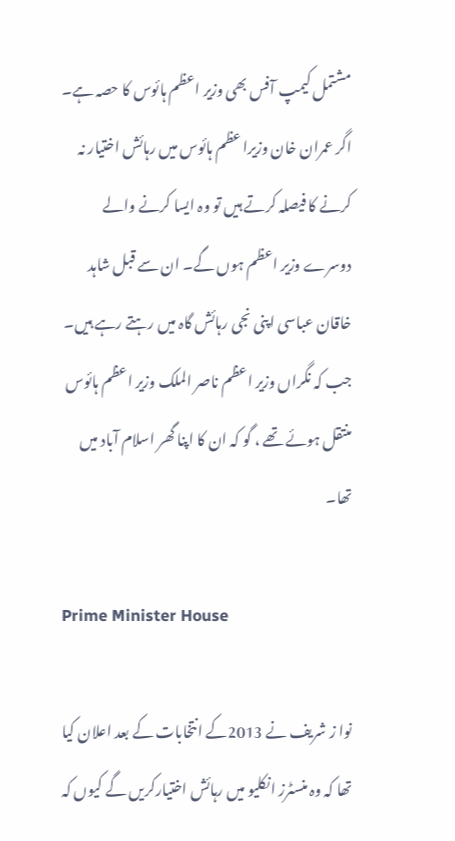مشتمل کیمپ آفس بھی وزیر اعظم ہائوس کا حصہ ہے۔ اگر عمران خان وزیرا عظم ہائوس میں رہائش اختیار نہ کرنے کا فیصلہ کرتے ہیں تو وہ ایسا کرنے والے دوسرے وزیر اعظم ہوں گے۔ ان سے قبل شاہد خاقان عباسی اپنی نجی رہائش گاہ میں رہتے رہے ہیں۔ جب کہ نگراں وزیر اعظم ناصر الملک وزیر اعظم ہائوس منتقل ہوئے تھے ، گو کہ ان کا اپنا گھر اسلام آباد میں تھا۔

Prime Minister House

نوا ز شریف نے 2013کے انتخابات کے بعد اعلان کیا تھا کہ وہ منسٹرز انکلیو میں رہائش اختیارکریں گے کیوں کہ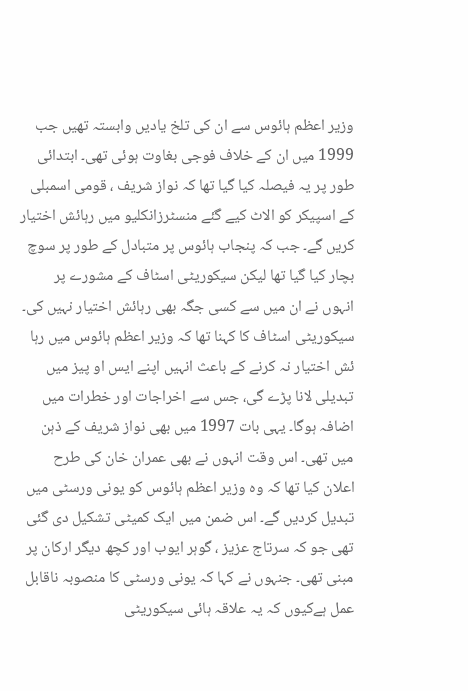وزیر اعظم ہائوس سے ان کی تلخ یادیں وابستہ تھیں جب 1999 میں ان کے خلاف فوجی بغاوت ہوئی تھی۔ ابتدائی طور پر یہ فیصلہ کیا گیا تھا کہ نواز شریف ، قومی اسمبلی کے اسپیکر کو الاٹ کیے گئے منسٹرزانکلیو میں رہائش اختیار کریں گے۔ جب کہ پنجاب ہائوس پر متبادل کے طور پر سوچ بچار کیا گیا تھا لیکن سیکوریٹی اسٹاف کے مشورے پر انہوں نے ان میں سے کسی جگہ بھی رہائش اختیار نہیں کی۔ سیکوریٹی اسٹاف کا کہنا تھا کہ وزیر اعظم ہائوس میں رہا ئش اختیار نہ کرنے کے باعث انہیں اپنے ایس او پیز میں تبدیلی لانا پڑے گی، جس سے اخراجات اور خطرات میں اضافہ ہوگا۔ یہی بات 1997 میں بھی نواز شریف کے ذہن میں تھی۔ اس وقت انہوں نے بھی عمران خان کی طرح اعلان کیا تھا کہ وہ وزیر اعظم ہائوس کو یونی ورسٹی میں تبدیل کردیں گے۔ اس ضمن میں ایک کمیٹی تشکیل دی گئی تھی جو کہ سرتاج عزیز ، گوہر ایوب اور کچھ دیگر ارکان پر مبنی تھی۔ جنہوں نے کہا کہ یونی ورسٹی کا منصوبہ ناقابل عمل ہےکیوں کہ یہ علاقہ ہائی سیکوریٹی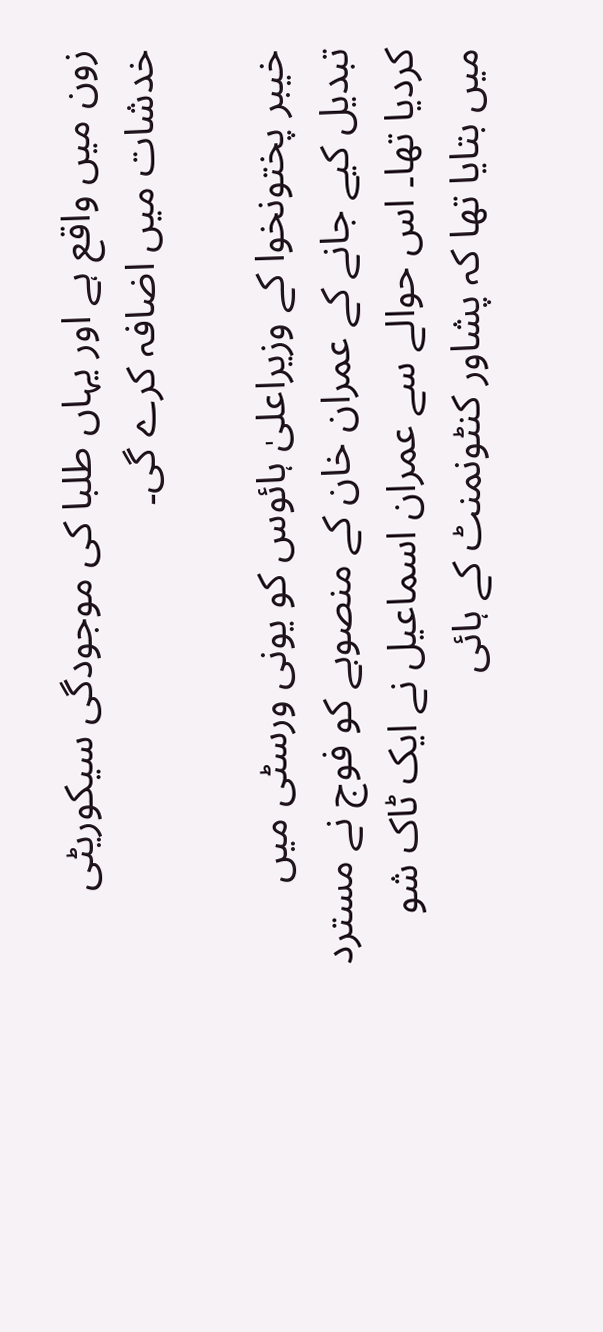زون میں واقع ہے اور یہاں طلبا کی موجودگی سیکوریٹی خدشات میں اضافہ کرے گی۔

خیبر پختونخوا کے وزیراعلیٰ ہائوس کو یونی ورسٹی میں تبدیل کیے جانے کے عمران خان کے منصوبے کو فوج نے مسترد کردیا تھا۔ اس حوالے سے عمران اسماعیل نے ایک ٹاک شو میں بتایا تھا کہ پشاور کنٹونمنٹ کے ہائی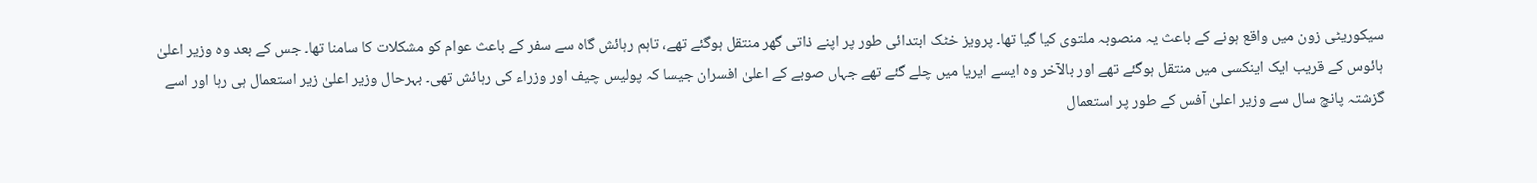سیکوریٹی زون میں واقع ہونے کے باعث یہ منصوبہ ملتوی کیا گیا تھا۔ پرویز خٹک ابتدائی طور پر اپنے ذاتی گھر منتقل ہوگئے تھے، تاہم رہائش گاہ سے سفر کے باعث عوام کو مشکلات کا سامنا تھا۔ جس کے بعد وہ وزیر اعلیٰ ہائوس کے قریب ایک اینکسی میں منتقل ہوگئے تھے اور بالآخر وہ ایسے ایریا میں چلے گئے تھے جہاں صوبے کے اعلیٰ افسران جیسا کہ پولیس چیف اور وزراء کی رہائش تھی۔ بہرحال وزیر اعلیٰ زیر استعمال ہی رہا اور اسے گزشتہ پانچ سال سے وزیر اعلیٰ آفس کے طور پر استعمال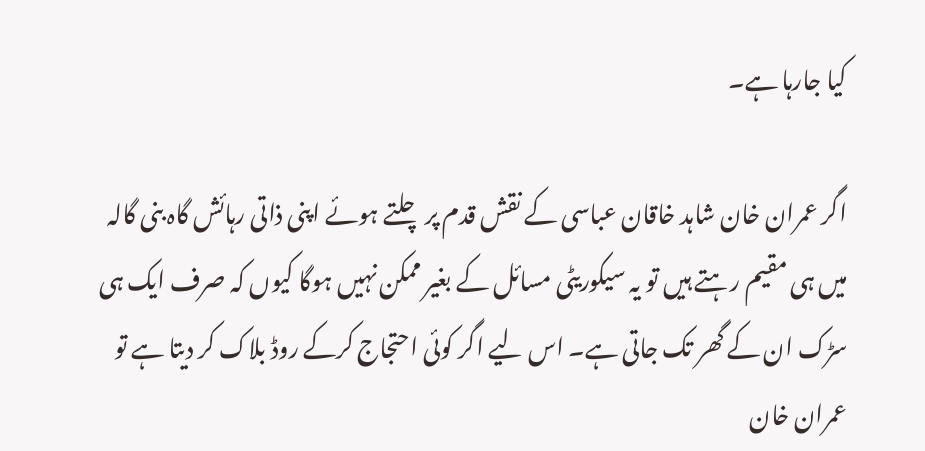کیا جارہا ہے۔

اگر عمران خان شاہد خاقان عباسی کے نقش قدم پر چلتے ہوئے اپنی ذاتی رہائش گاہ بنی گالہ میں ہی مقیم رہتے ہیں تو یہ سیکوریٹی مسائل کے بغیر ممکن نہیں ہوگا کیوں کہ صرف ایک ہی سڑک ان کے گھر تک جاتی ہے۔ اس لیے اگر کوئی احتجاج کرکے روڈ بلاک کر دیتا ہے تو عمران خان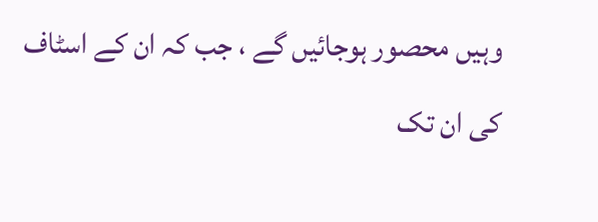وہیں محصور ہوجائیں گے ، جب کہ ان کے اسٹاف کی ان تک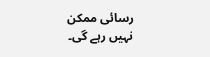رسائی ممکن نہیں رہے گی۔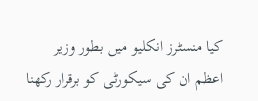کیا منسٹرز انکلیو میں بطور وزیر اعظم ان کی سیکورٹی کو برقرار رکھنا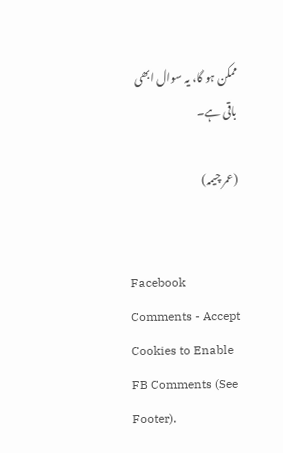ممکن ہو گا، یہ سوال ابھی باقی ہے۔

(عمر چیمہ)


Facebook Comments - Accept Cookies to Enable FB Comments (See Footer).